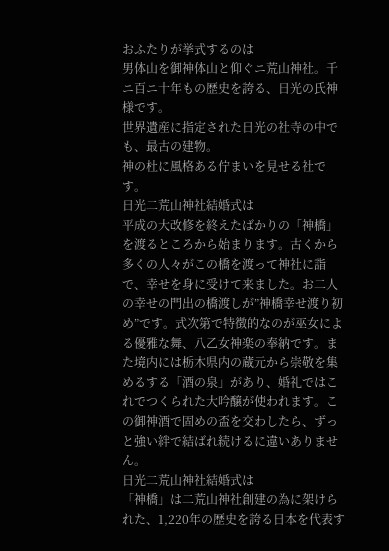おふたりが挙式するのは
男体山を御神体山と仰ぐニ荒山神社。千ニ百ニ十年もの歴史を誇る、日光の氏神様です。
世界遺産に指定された日光の社寺の中でも、最古の建物。
神の杜に風格ある佇まいを見せる社です。
日光二荒山神社結婚式は
平成の大改修を終えたばかりの「神橋」を渡るところから始まります。古くから多くの人々がこの橋を渡って神社に詣で、幸せを身に受けて来ました。お二人の幸せの門出の橋渡しが”神橋幸せ渡り初め”です。式次第で特徴的なのが巫女による優雅な舞、八乙女神楽の奉納です。また境内には栃木県内の蔵元から崇敬を集めるする「酒の泉」があり、婚礼ではこれでつくられた大吟醸が使われます。この御神酒で固めの盃を交わしたら、ずっと強い絆で結ばれ続けるに違いありません。
日光二荒山神社結婚式は
「神橋」は二荒山神社創建の為に架けられた、1,220年の歴史を誇る日本を代表す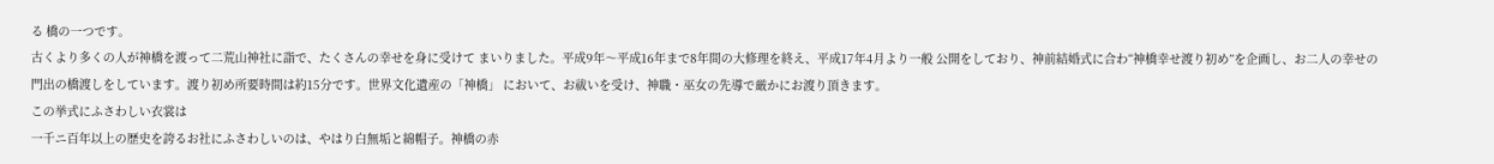る 橋の一つです。
古くより多くの人が神橋を渡って二荒山神社に詣で、たくさんの幸せを身に受けて まいりました。平成9年〜平成16年まで8年間の大修理を終え、平成17年4月より一般 公開をしており、神前結婚式に合わ“神橋幸せ渡り初め”を企画し、お二人の幸せの 門出の橋渡しをしています。渡り初め所要時間は約15分です。世界文化遺産の「神橋」 において、お祓いを受け、神職・巫女の先導で厳かにお渡り頂きます。
この挙式にふさわしい衣裳は
一千ニ百年以上の歴史を誇るお社にふさわしいのは、やはり白無垢と綿帽子。神橋の赤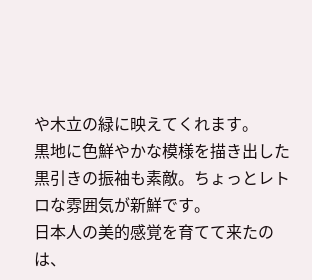や木立の緑に映えてくれます。
黒地に色鮮やかな模様を描き出した黒引きの振袖も素敵。ちょっとレトロな雰囲気が新鮮です。
日本人の美的感覚を育てて来たのは、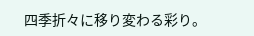四季折々に移り変わる彩り。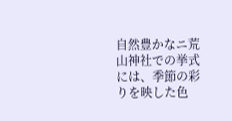自然豊かなニ荒山神社での挙式には、季節の彩りを映した色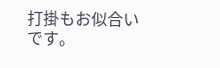打掛もお似合いです。